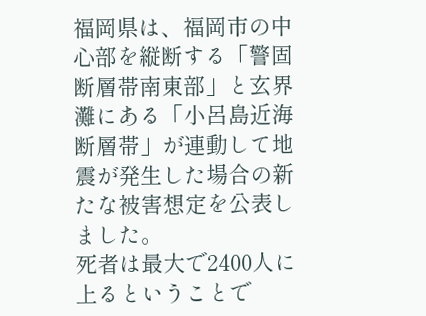福岡県は、福岡市の中心部を縦断する「警固断層帯南東部」と玄界灘にある「小呂島近海断層帯」が連動して地震が発生した場合の新たな被害想定を公表しました。
死者は最大で2400人に上るということで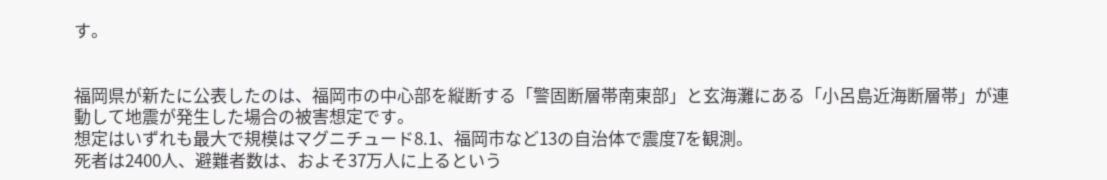す。


福岡県が新たに公表したのは、福岡市の中心部を縦断する「警固断層帯南東部」と玄海灘にある「小呂島近海断層帯」が連動して地震が発生した場合の被害想定です。
想定はいずれも最大で規模はマグニチュード8.1、福岡市など13の自治体で震度7を観測。
死者は2400人、避難者数は、およそ37万人に上るという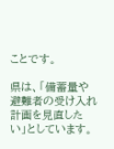ことです。

県は、「備蓄量や避難者の受け入れ計画を見直したい」としています。